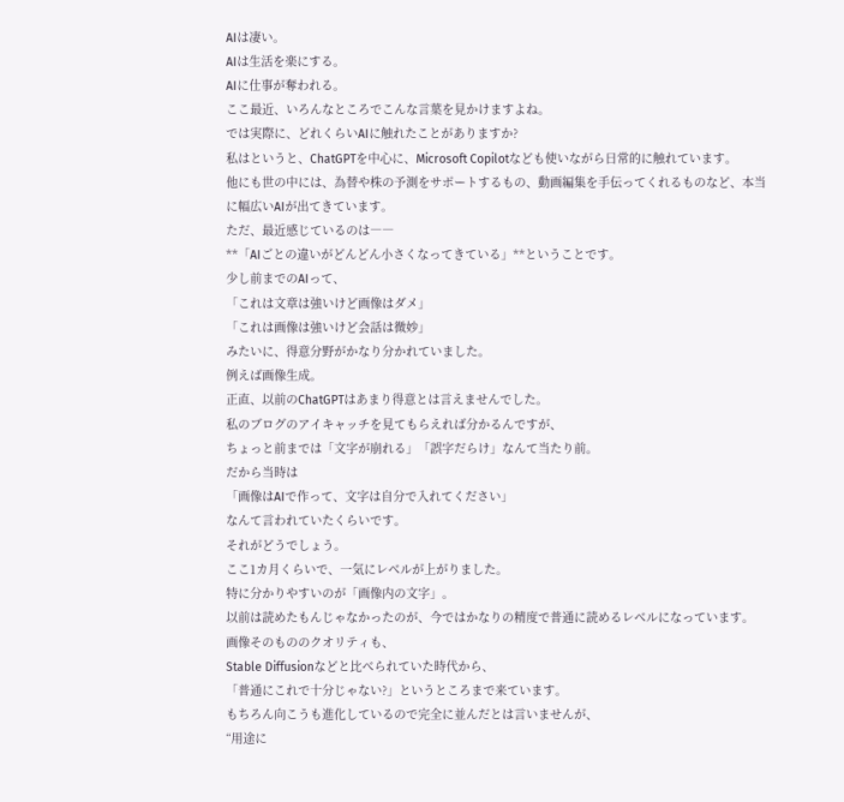AIは凄い。
AIは生活を楽にする。
AIに仕事が奪われる。
ここ最近、いろんなところでこんな言葉を見かけますよね。
では実際に、どれくらいAIに触れたことがありますか?
私はというと、ChatGPTを中心に、Microsoft Copilotなども使いながら日常的に触れています。
他にも世の中には、為替や株の予測をサポートするもの、動画編集を手伝ってくれるものなど、本当に幅広いAIが出てきています。
ただ、最近感じているのは――
**「AIごとの違いがどんどん小さくなってきている」**ということです。
少し前までのAIって、
「これは文章は強いけど画像はダメ」
「これは画像は強いけど会話は微妙」
みたいに、得意分野がかなり分かれていました。
例えば画像生成。
正直、以前のChatGPTはあまり得意とは言えませんでした。
私のブログのアイキャッチを見てもらえれば分かるんですが、
ちょっと前までは「文字が崩れる」「誤字だらけ」なんて当たり前。
だから当時は
「画像はAIで作って、文字は自分で入れてください」
なんて言われていたくらいです。
それがどうでしょう。
ここ1カ月くらいで、一気にレベルが上がりました。
特に分かりやすいのが「画像内の文字」。
以前は読めたもんじゃなかったのが、今ではかなりの精度で普通に読めるレベルになっています。
画像そのもののクオリティも、
Stable Diffusionなどと比べられていた時代から、
「普通にこれで十分じゃない?」というところまで来ています。
もちろん向こうも進化しているので完全に並んだとは言いませんが、
“用途に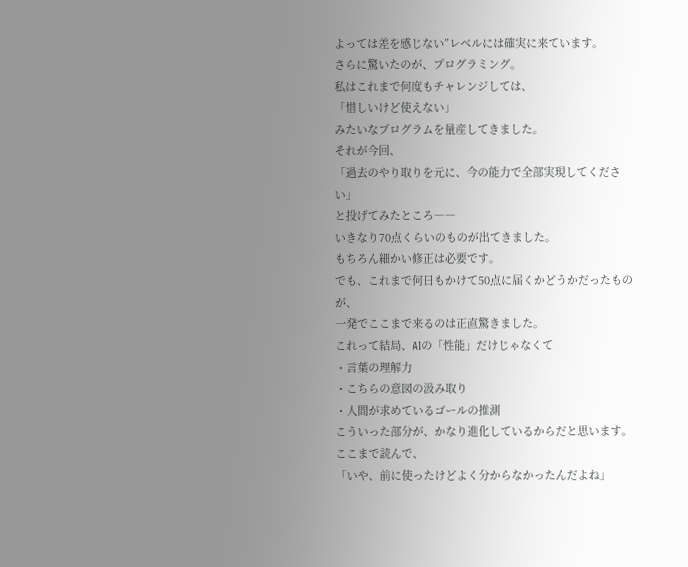よっては差を感じない”レベルには確実に来ています。
さらに驚いたのが、プログラミング。
私はこれまで何度もチャレンジしては、
「惜しいけど使えない」
みたいなプログラムを量産してきました。
それが今回、
「過去のやり取りを元に、今の能力で全部実現してください」
と投げてみたところ――
いきなり70点くらいのものが出てきました。
もちろん細かい修正は必要です。
でも、これまで何日もかけて50点に届くかどうかだったものが、
一発でここまで来るのは正直驚きました。
これって結局、AIの「性能」だけじゃなくて
・言葉の理解力
・こちらの意図の汲み取り
・人間が求めているゴールの推測
こういった部分が、かなり進化しているからだと思います。
ここまで読んで、
「いや、前に使ったけどよく分からなかったんだよね」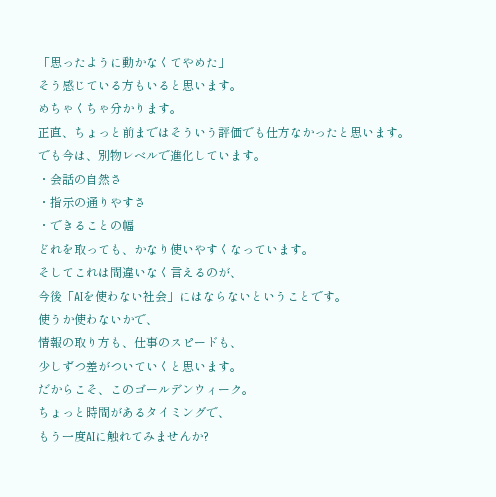「思ったように動かなくてやめた」
そう感じている方もいると思います。
めちゃくちゃ分かります。
正直、ちょっと前まではそういう評価でも仕方なかったと思います。
でも今は、別物レベルで進化しています。
・会話の自然さ
・指示の通りやすさ
・できることの幅
どれを取っても、かなり使いやすくなっています。
そしてこれは間違いなく言えるのが、
今後「AIを使わない社会」にはならないということです。
使うか使わないかで、
情報の取り方も、仕事のスピードも、
少しずつ差がついていくと思います。
だからこそ、このゴールデンウィーク。
ちょっと時間があるタイミングで、
もう一度AIに触れてみませんか?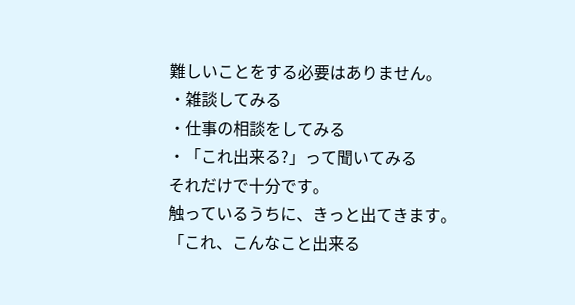難しいことをする必要はありません。
・雑談してみる
・仕事の相談をしてみる
・「これ出来る?」って聞いてみる
それだけで十分です。
触っているうちに、きっと出てきます。
「これ、こんなこと出来る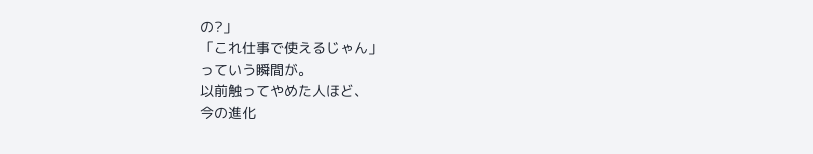の?」
「これ仕事で使えるじゃん」
っていう瞬間が。
以前触ってやめた人ほど、
今の進化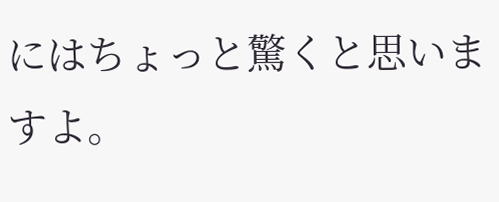にはちょっと驚くと思いますよ。